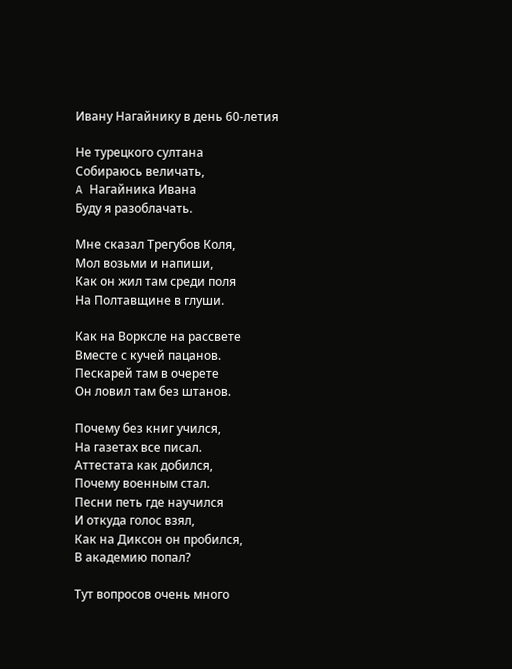Ивану Нагайнику в день 60-летия

Не турецкого султана
Собираюсь величать,
A Нагайника Ивана
Буду я разоблачать.

Мне сказал Трегубов Коля,
Мол возьми и напиши,
Как он жил там среди поля
На Полтавщине в глуши.

Как на Ворксле на рассвете
Вместе с кучей пацанов.
Пескарей там в очерете
Он ловил там без штанов.

Почему без книг учился,
На газетах все писал.
Аттестата как добился,
Почему военным стал.
Песни петь где научился
И откуда голос взял,
Как на Диксон он пробился,
В академию попал?

Тут вопросов очень много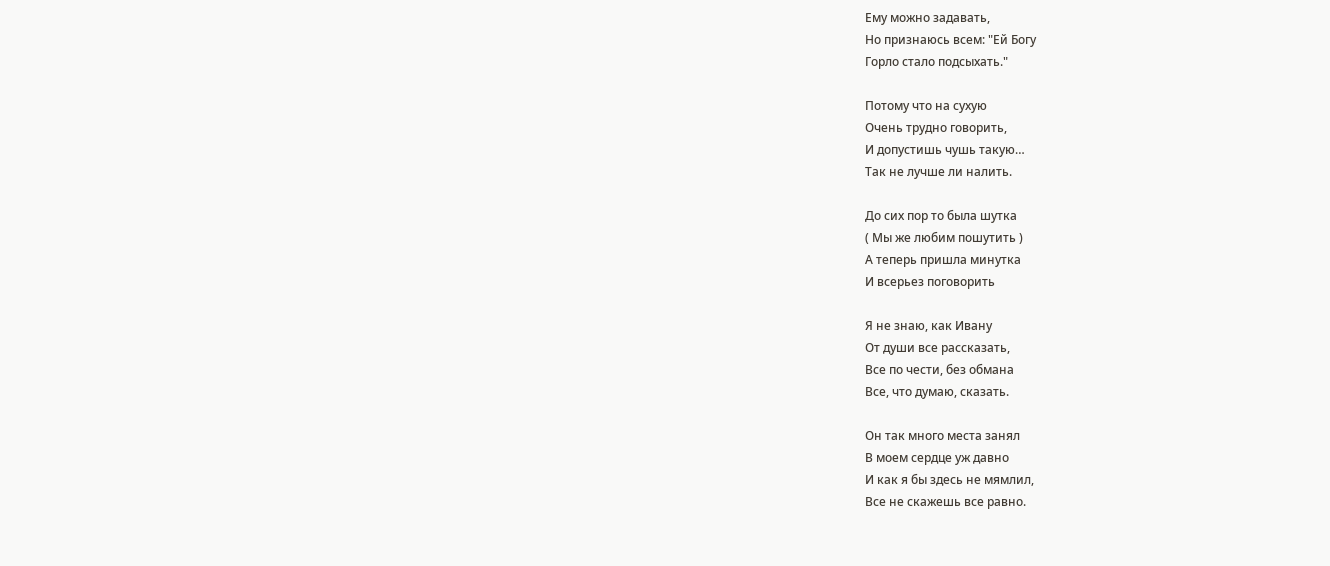Ему можно задавать,
Но признаюсь всем: "Ей Богу
Горло стало подсыхать."

Потому что на сухую
Очень трудно говорить,
И допустишь чушь такую…
Так не лучше ли налить.

До сих пор то была шутка
( Мы же любим пошутить )
А теперь пришла минутка
И всерьез поговорить

Я не знаю, как Ивану
От души все рассказать,
Все по чести, без обмана
Все, что думаю, сказать.

Он так много места занял
В моем сердце уж давно
И как я бы здесь не мямлил,
Все не скажешь все равно.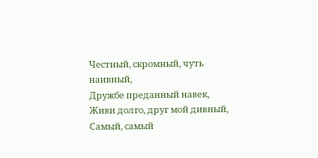Честный, скромный, чуть наивный,
Дружбе преданный навек,
Живи долго, друг мой дивный,
Самый, самый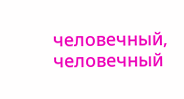человечный, человечный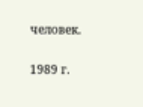человек.

1989 г.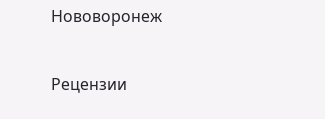Нововоронеж


Рецензии